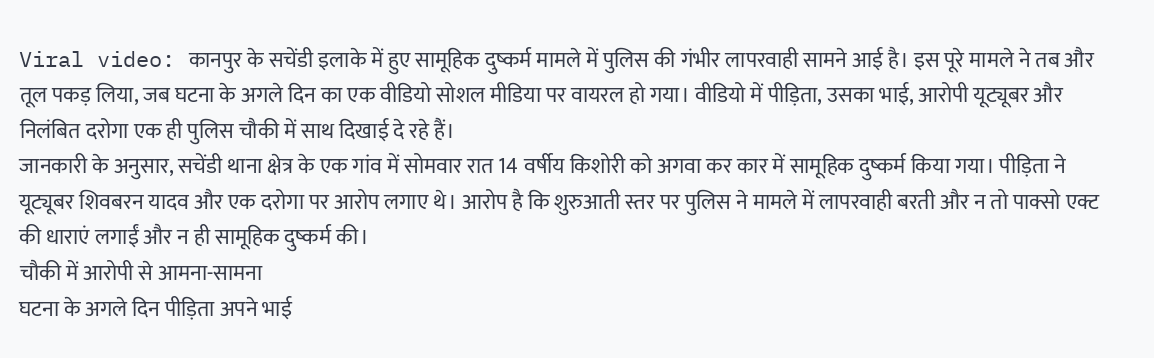Viral video: कानपुर के सचेंडी इलाके में हुए सामूहिक दुष्कर्म मामले में पुलिस की गंभीर लापरवाही सामने आई है। इस पूरे मामले ने तब और तूल पकड़ लिया, जब घटना के अगले दिन का एक वीडियो सोशल मीडिया पर वायरल हो गया। वीडियो में पीड़िता, उसका भाई, आरोपी यूट्यूबर और निलंबित दरोगा एक ही पुलिस चौकी में साथ दिखाई दे रहे हैं।
जानकारी के अनुसार, सचेंडी थाना क्षेत्र के एक गांव में सोमवार रात 14 वर्षीय किशोरी को अगवा कर कार में सामूहिक दुष्कर्म किया गया। पीड़िता ने यूट्यूबर शिवबरन यादव और एक दरोगा पर आरोप लगाए थे। आरोप है कि शुरुआती स्तर पर पुलिस ने मामले में लापरवाही बरती और न तो पाक्सो एक्ट की धाराएं लगाईं और न ही सामूहिक दुष्कर्म की।
चौकी में आरोपी से आमना-सामना
घटना के अगले दिन पीड़िता अपने भाई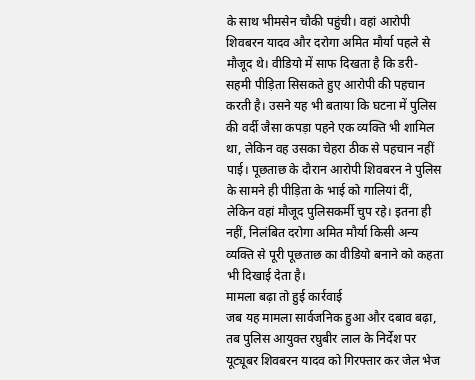के साथ भीमसेन चौकी पहुंची। वहां आरोपी शिवबरन यादव और दरोगा अमित मौर्या पहले से मौजूद थे। वीडियो में साफ दिखता है कि डरी-सहमी पीड़िता सिसकते हुए आरोपी की पहचान करती है। उसने यह भी बताया कि घटना में पुलिस की वर्दी जैसा कपड़ा पहने एक व्यक्ति भी शामिल था, लेकिन वह उसका चेहरा ठीक से पहचान नहीं पाई। पूछताछ के दौरान आरोपी शिवबरन ने पुलिस के सामने ही पीड़िता के भाई को गालियां दीं, लेकिन वहां मौजूद पुलिसकर्मी चुप रहे। इतना ही नहीं, निलंबित दरोगा अमित मौर्या किसी अन्य व्यक्ति से पूरी पूछताछ का वीडियो बनाने को कहता भी दिखाई देता है।
मामला बढ़ा तो हुई कार्रवाई
जब यह मामला सार्वजनिक हुआ और दबाव बढ़ा, तब पुलिस आयुक्त रघुबीर लाल के निर्देश पर यूट्यूबर शिवबरन यादव को गिरफ्तार कर जेल भेज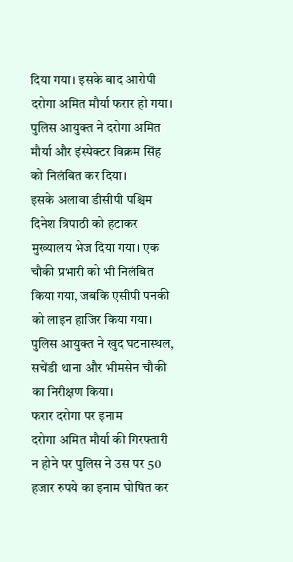दिया गया। इसके बाद आरोपी दरोगा अमित मौर्या फरार हो गया। पुलिस आयुक्त ने दरोगा अमित मौर्या और इंस्पेक्टर विक्रम सिंह को निलंबित कर दिया।
इसके अलावा डीसीपी पश्चिम दिनेश त्रिपाठी को हटाकर मुख्यालय भेज दिया गया। एक चौकी प्रभारी को भी निलंबित किया गया, जबकि एसीपी पनकी को लाइन हाजिर किया गया। पुलिस आयुक्त ने खुद घटनास्थल, सचेंडी थाना और भीमसेन चौकी का निरीक्षण किया।
फरार दरोगा पर इनाम
दरोगा अमित मौर्या की गिरफ्तारी न होने पर पुलिस ने उस पर 50 हजार रुपये का इनाम घोषित कर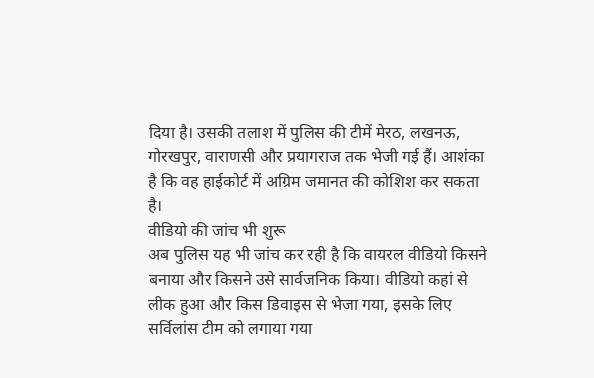दिया है। उसकी तलाश में पुलिस की टीमें मेरठ, लखनऊ, गोरखपुर, वाराणसी और प्रयागराज तक भेजी गई हैं। आशंका है कि वह हाईकोर्ट में अग्रिम जमानत की कोशिश कर सकता है।
वीडियो की जांच भी शुरू
अब पुलिस यह भी जांच कर रही है कि वायरल वीडियो किसने बनाया और किसने उसे सार्वजनिक किया। वीडियो कहां से लीक हुआ और किस डिवाइस से भेजा गया, इसके लिए सर्विलांस टीम को लगाया गया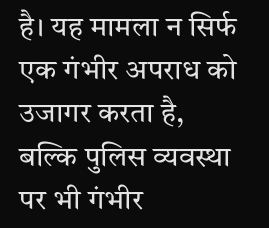है। यह मामला न सिर्फ एक गंभीर अपराध को उजागर करता है, बल्कि पुलिस व्यवस्था पर भी गंभीर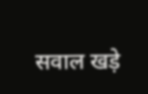सवाल खड़े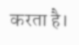करता है।